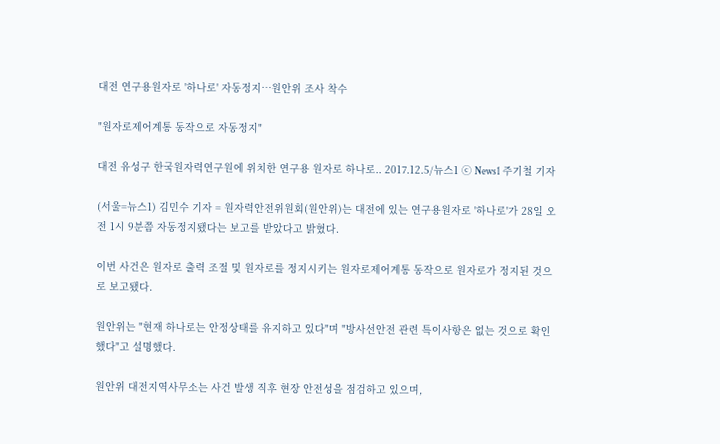대전 연구용원자로 '하나로' 자동정지…원안위 조사 착수

"원자로제어계통 동작으로 자동정지"

대전 유성구 한국원자력연구원에 위치한 연구용 원자로 하나로.. 2017.12.5/뉴스1 ⓒ News1 주기철 기자

(서울=뉴스1) 김민수 기자 = 원자력안전위원회(원안위)는 대전에 있는 연구용원자로 '하나로'가 28일 오전 1시 9분쯤 자동정지됐다는 보고를 받았다고 밝혔다.

이번 사건은 원자로 출력 조절 및 원자로를 정지시키는 원자로제어계통 동작으로 원자로가 정지된 것으로 보고됐다.

원안위는 "현재 하나로는 안정상태를 유지하고 있다"며 "방사선안전 관련 특이사항은 없는 것으로 확인했다"고 설명했다.

원안위 대전지역사무소는 사건 발생 직후 현장 안전성을 점검하고 있으며,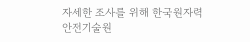자세한 조사를 위해 한국원자력안전기술원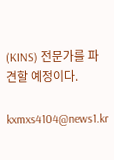(KINS) 전문가를 파견할 예정이다.

kxmxs4104@news1.kr